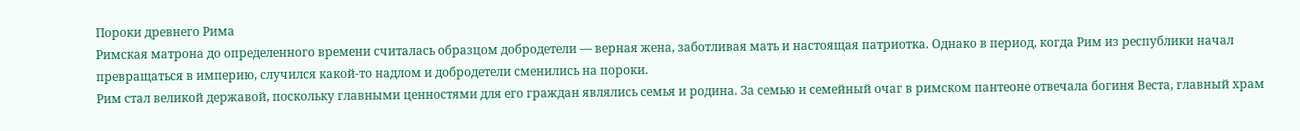Пороки древнего Рима
Римская матрона до определенного времени считалась образцом добродетели — верная жена, заботливая мать и настоящая патриотка. Однако в период, когда Рим из республики начал превращаться в империю, случился какой-то надлом и добродетели сменились на пороки.
Рим стал великой державой, поскольку главными ценностями для его граждан являлись семья и родина. За семью и семейный очаг в римском пантеоне отвечала богиня Веста, главный храм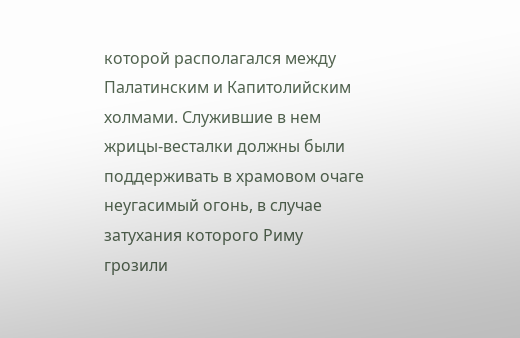которой располагался между Палатинским и Капитолийским холмами. Служившие в нем жрицы-весталки должны были поддерживать в храмовом очаге неугасимый огонь, в случае затухания которого Риму грозили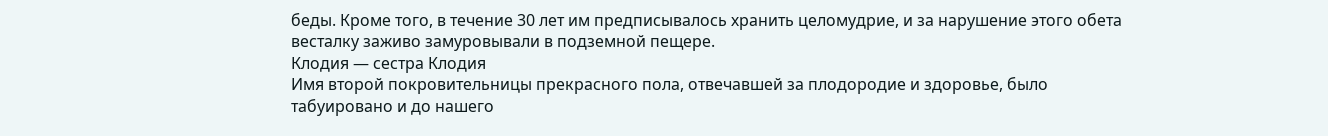беды. Кроме того, в течение 30 лет им предписывалось хранить целомудрие, и за нарушение этого обета весталку заживо замуровывали в подземной пещере.
Клодия — сестра Клодия
Имя второй покровительницы прекрасного пола, отвечавшей за плодородие и здоровье, было табуировано и до нашего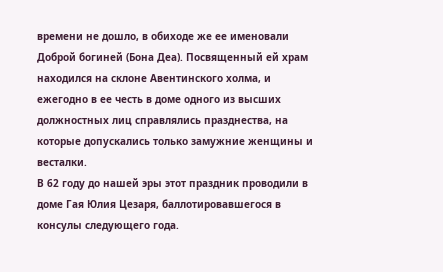времени не дошло, в обиходе же ее именовали Доброй богиней (Бона Деа). Посвященный ей храм находился на склоне Авентинского холма, и ежегодно в ее честь в доме одного из высших должностных лиц справлялись празднества, на которые допускались только замужние женщины и весталки.
В 62 году до нашей эры этот праздник проводили в доме Гая Юлия Цезаря, баллотировавшегося в консулы следующего года.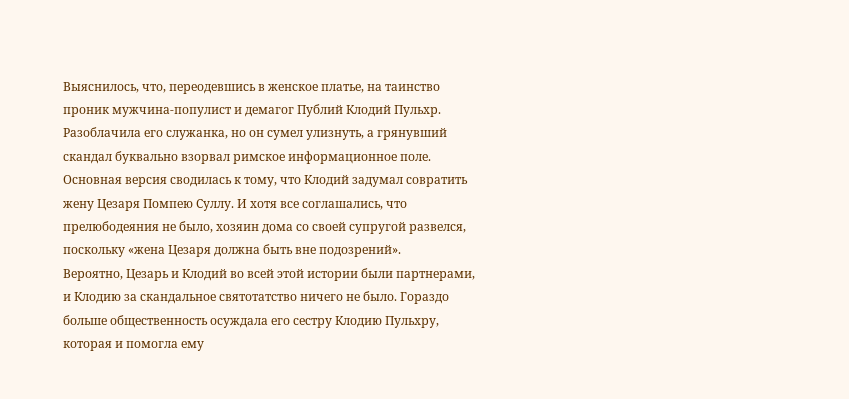Выяснилось, что, переодевшись в женское платье, на таинство проник мужчина-популист и демагог Публий Клодий Пульхр. Разоблачила его служанка, но он сумел улизнуть, а грянувший скандал буквально взорвал римское информационное поле.
Основная версия сводилась к тому, что Клодий задумал совратить жену Цезаря Помпею Суллу. И хотя все соглашались, что прелюбодеяния не было, хозяин дома со своей супругой развелся, поскольку «жена Цезаря должна быть вне подозрений».
Вероятно, Цезарь и Клодий во всей этой истории были партнерами, и Клодию за скандальное святотатство ничего не было. Гораздо больше общественность осуждала его сестру Клодию Пульхру, которая и помогла ему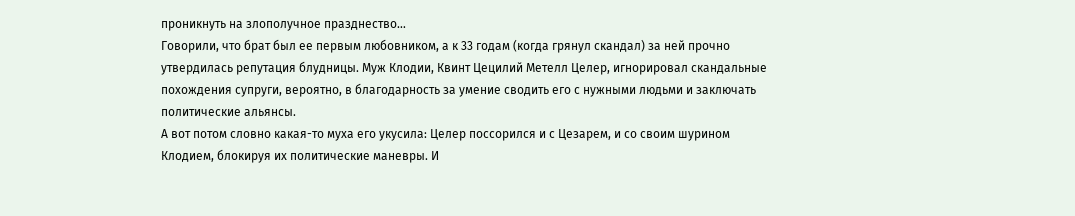проникнуть на злополучное празднество…
Говорили, что брат был ее первым любовником, а к 33 годам (когда грянул скандал) за ней прочно утвердилась репутация блудницы. Муж Клодии, Квинт Цецилий Метелл Целер, игнорировал скандальные похождения супруги, вероятно, в благодарность за умение сводить его с нужными людьми и заключать политические альянсы.
А вот потом словно какая-то муха его укусила: Целер поссорился и с Цезарем, и со своим шурином Клодием, блокируя их политические маневры. И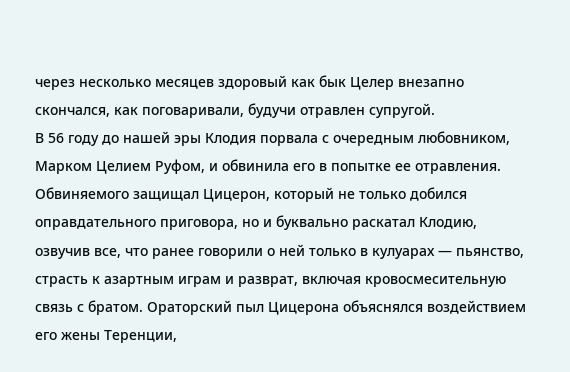через несколько месяцев здоровый как бык Целер внезапно скончался, как поговаривали, будучи отравлен супругой.
В 56 году до нашей эры Клодия порвала с очередным любовником, Марком Целием Руфом, и обвинила его в попытке ее отравления. Обвиняемого защищал Цицерон, который не только добился оправдательного приговора, но и буквально раскатал Клодию, озвучив все, что ранее говорили о ней только в кулуарах — пьянство, страсть к азартным играм и разврат, включая кровосмесительную связь с братом. Ораторский пыл Цицерона объяснялся воздействием его жены Теренции,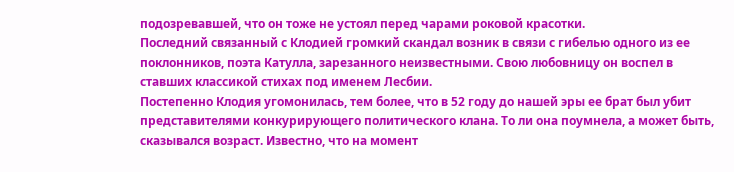подозревавшей, что он тоже не устоял перед чарами роковой красотки.
Последний связанный с Клодией громкий скандал возник в связи с гибелью одного из ее поклонников, поэта Катулла, зарезанного неизвестными. Свою любовницу он воспел в ставших классикой стихах под именем Лесбии.
Постепенно Клодия угомонилась, тем более, что в 52 году до нашей эры ее брат был убит представителями конкурирующего политического клана. То ли она поумнела, а может быть, сказывался возраст. Известно, что на момент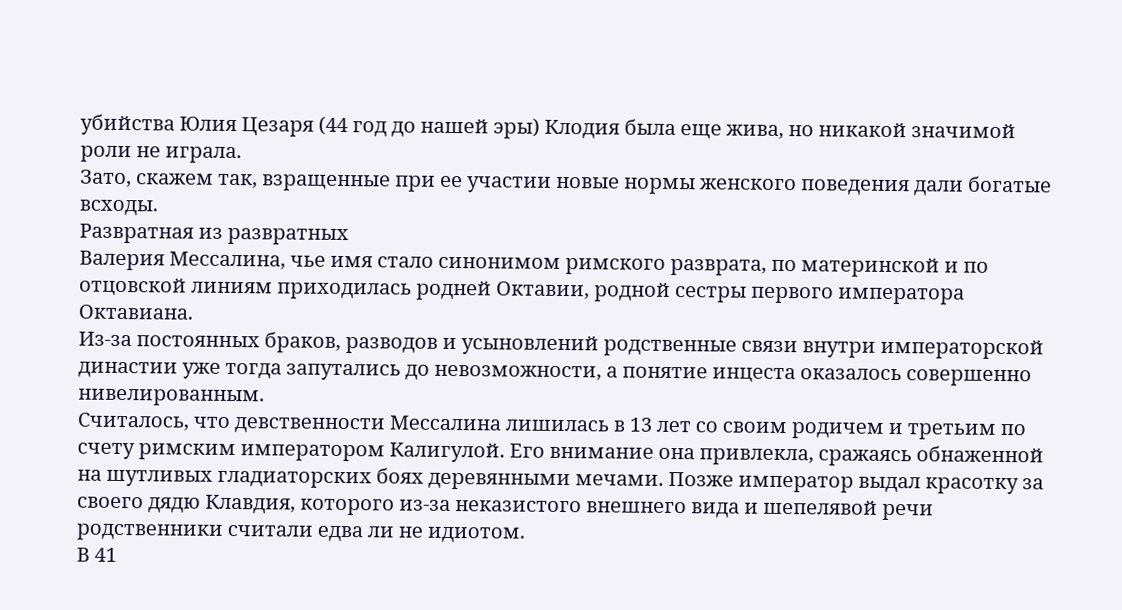убийства Юлия Цезаря (44 год до нашей эры) Клодия была еще жива, но никакой значимой роли не играла.
Зато, скажем так, взращенные при ее участии новые нормы женского поведения дали богатые всходы.
Развратная из развратных
Валерия Мессалина, чье имя стало синонимом римского разврата, по материнской и по отцовской линиям приходилась родней Октавии, родной сестры первого императора Октавиана.
Из-за постоянных браков, разводов и усыновлений родственные связи внутри императорской династии уже тогда запутались до невозможности, а понятие инцеста оказалось совершенно нивелированным.
Считалось, что девственности Мессалина лишилась в 13 лет со своим родичем и третьим по счету римским императором Калигулой. Его внимание она привлекла, сражаясь обнаженной на шутливых гладиаторских боях деревянными мечами. Позже император выдал красотку за своего дядю Клавдия, которого из-за неказистого внешнего вида и шепелявой речи родственники считали едва ли не идиотом.
В 41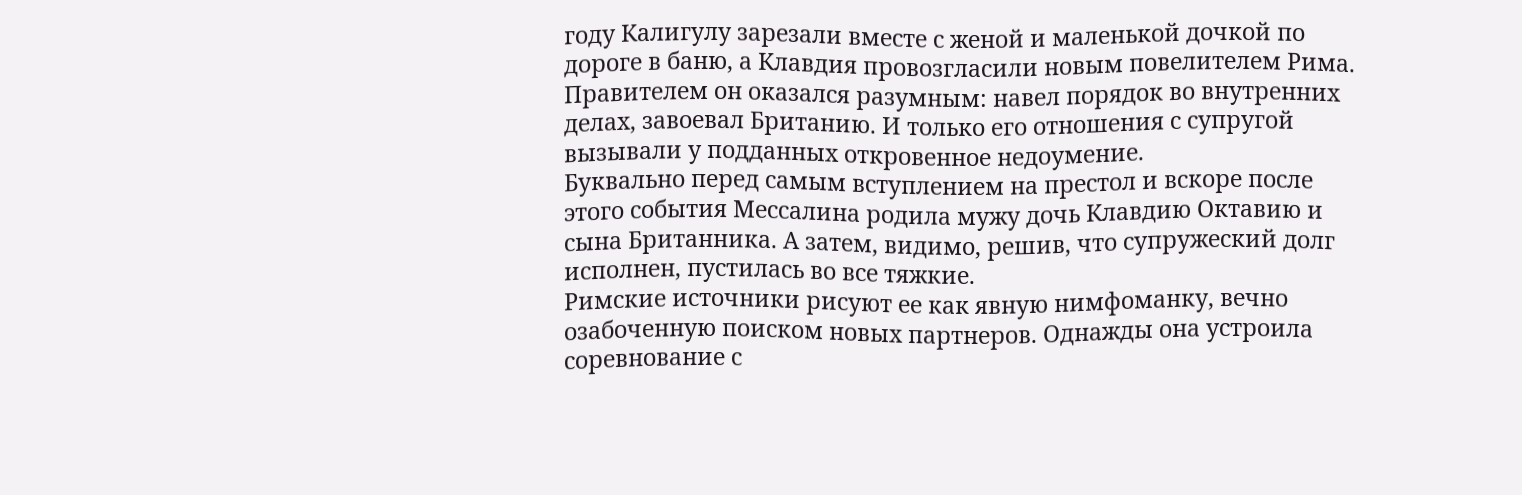году Калигулу зарезали вместе с женой и маленькой дочкой по дороге в баню, а Клавдия провозгласили новым повелителем Рима.
Правителем он оказался разумным: навел порядок во внутренних делах, завоевал Британию. И только его отношения с супругой вызывали у подданных откровенное недоумение.
Буквально перед самым вступлением на престол и вскоре после этого события Мессалина родила мужу дочь Клавдию Октавию и сына Британника. А затем, видимо, решив, что супружеский долг исполнен, пустилась во все тяжкие.
Римские источники рисуют ее как явную нимфоманку, вечно озабоченную поиском новых партнеров. Однажды она устроила соревнование с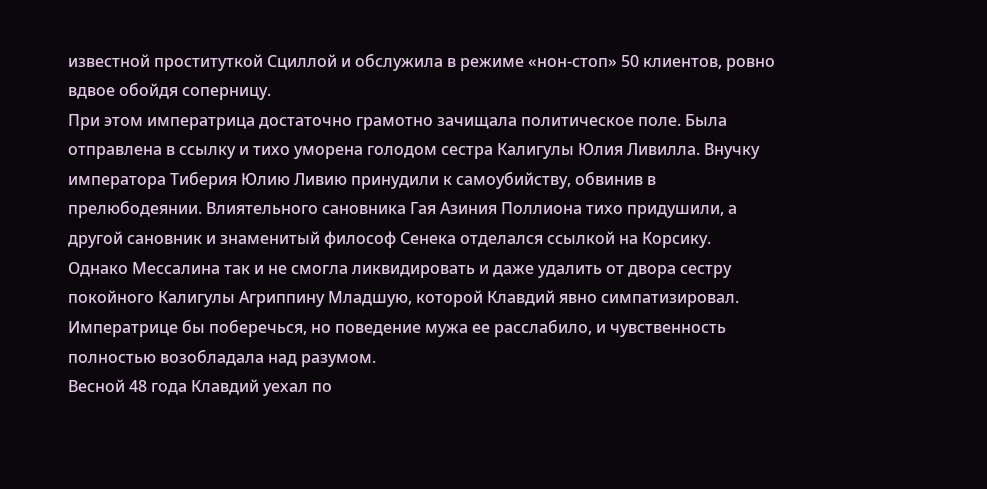известной проституткой Сциллой и обслужила в режиме «нон-стоп» 50 клиентов, ровно вдвое обойдя соперницу.
При этом императрица достаточно грамотно зачищала политическое поле. Была отправлена в ссылку и тихо уморена голодом сестра Калигулы Юлия Ливилла. Внучку императора Тиберия Юлию Ливию принудили к самоубийству, обвинив в прелюбодеянии. Влиятельного сановника Гая Азиния Поллиона тихо придушили, а другой сановник и знаменитый философ Сенека отделался ссылкой на Корсику.
Однако Мессалина так и не смогла ликвидировать и даже удалить от двора сестру покойного Калигулы Агриппину Младшую, которой Клавдий явно симпатизировал. Императрице бы поберечься, но поведение мужа ее расслабило, и чувственность полностью возобладала над разумом.
Весной 48 года Клавдий уехал по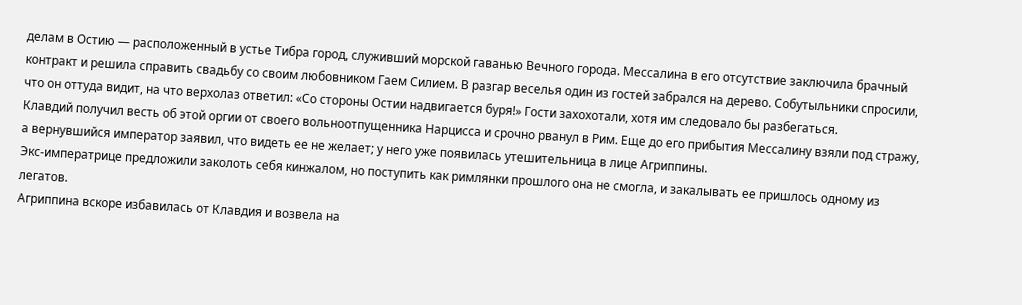делам в Остию — расположенный в устье Тибра город, служивший морской гаванью Вечного города. Мессалина в его отсутствие заключила брачный контракт и решила справить свадьбу со своим любовником Гаем Силием. В разгар веселья один из гостей забрался на дерево. Собутыльники спросили, что он оттуда видит, на что верхолаз ответил: «Со стороны Остии надвигается буря!» Гости захохотали, хотя им следовало бы разбегаться.
Клавдий получил весть об этой оргии от своего вольноотпущенника Нарцисса и срочно рванул в Рим. Еще до его прибытия Мессалину взяли под стражу, а вернувшийся император заявил, что видеть ее не желает; у него уже появилась утешительница в лице Агриппины.
Экс-императрице предложили заколоть себя кинжалом, но поступить как римлянки прошлого она не смогла, и закалывать ее пришлось одному из легатов.
Агриппина вскоре избавилась от Клавдия и возвела на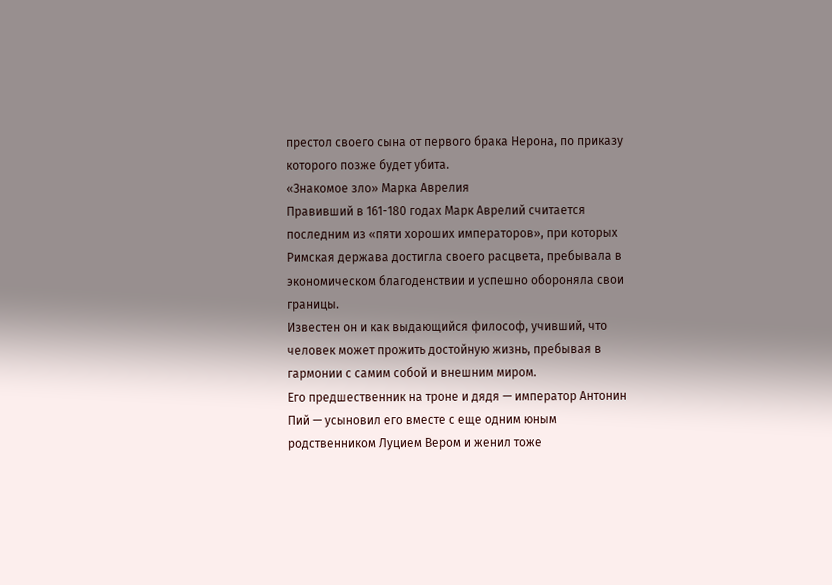престол своего сына от первого брака Нерона, по приказу которого позже будет убита.
«Знакомое зло» Марка Аврелия
Правивший в 161-180 годах Марк Аврелий считается последним из «пяти хороших императоров», при которых Римская держава достигла своего расцвета, пребывала в экономическом благоденствии и успешно обороняла свои границы.
Известен он и как выдающийся философ, учивший, что человек может прожить достойную жизнь, пребывая в гармонии с самим собой и внешним миром.
Его предшественник на троне и дядя — император Антонин Пий — усыновил его вместе с еще одним юным родственником Луцием Вером и женил тоже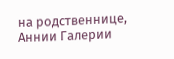на родственнице, Аннии Галерии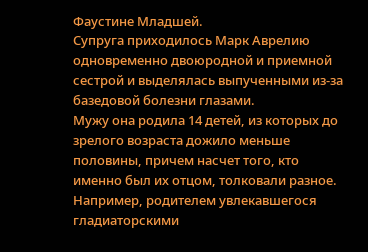Фаустине Младшей.
Супруга приходилось Марк Аврелию одновременно двоюродной и приемной сестрой и выделялась выпученными из-за базедовой болезни глазами.
Мужу она родила 14 детей, из которых до зрелого возраста дожило меньше половины, причем насчет того, кто именно был их отцом, толковали разное. Например, родителем увлекавшегося гладиаторскими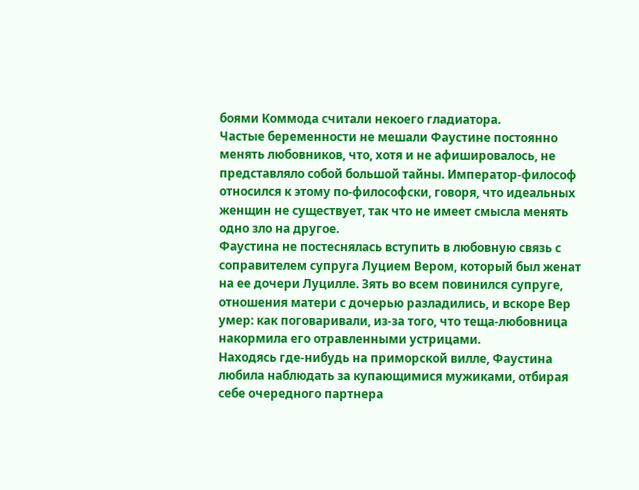боями Коммода считали некоего гладиатора.
Частые беременности не мешали Фаустине постоянно менять любовников, что, хотя и не афишировалось, не представляло собой большой тайны. Император-философ относился к этому по-философски, говоря, что идеальных женщин не существует, так что не имеет смысла менять одно зло на другое.
Фаустина не постеснялась вступить в любовную связь с соправителем супруга Луцием Вером, который был женат на ее дочери Луцилле. Зять во всем повинился супруге, отношения матери с дочерью разладились, и вскоре Вер умер: как поговаривали, из-за того, что теща-любовница накормила его отравленными устрицами.
Находясь где-нибудь на приморской вилле, Фаустина любила наблюдать за купающимися мужиками, отбирая себе очередного партнера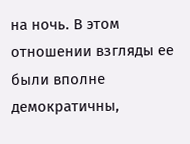на ночь. В этом отношении взгляды ее были вполне демократичны,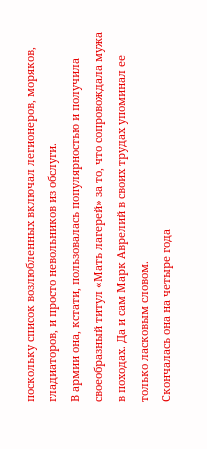поскольку список возлюбленных включал легионеров, моряков, гладиаторов, и просто невольников из обслуги.
В армии она, кстати, пользовалась популярностью и получила своеобразный титул «Мать лагерей» за то, что сопровождала мужа в походах. Да и сам Марк Аврелий в своих трудах упоминал ее только ласковым словом.
Скончалась она на четыре года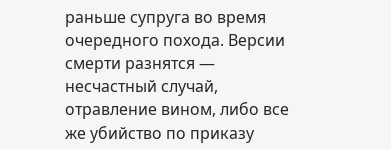раньше супруга во время очередного похода. Версии смерти разнятся — несчастный случай, отравление вином, либо все же убийство по приказу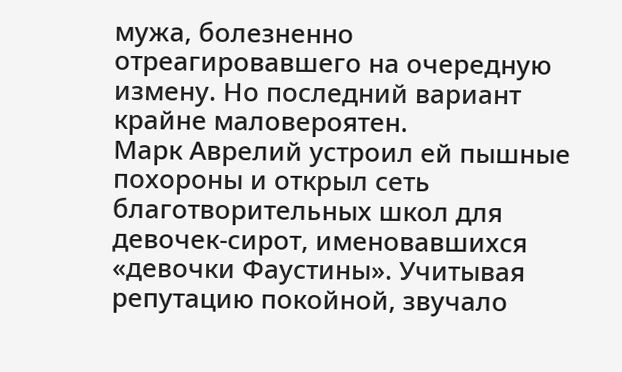мужа, болезненно отреагировавшего на очередную измену. Но последний вариант крайне маловероятен.
Марк Аврелий устроил ей пышные похороны и открыл сеть благотворительных школ для девочек-сирот, именовавшихся «девочки Фаустины». Учитывая репутацию покойной, звучало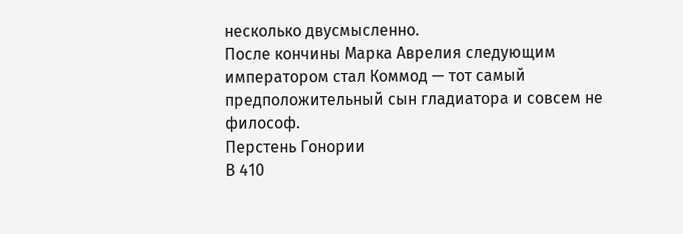несколько двусмысленно.
После кончины Марка Аврелия следующим императором стал Коммод — тот самый предположительный сын гладиатора и совсем не философ.
Перстень Гонории
В 410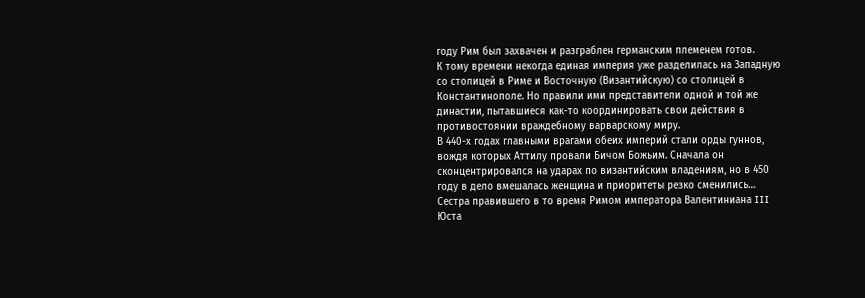году Рим был захвачен и разграблен германским племенем готов.
К тому времени некогда единая империя уже разделилась на Западную со столицей в Риме и Восточную (Византийскую) со столицей в Константинополе. Но правили ими представители одной и той же династии, пытавшиеся как-то координировать свои действия в противостоянии враждебному варварскому миру.
В 440-х годах главными врагами обеих империй стали орды гуннов, вождя которых Аттилу провали Бичом Божьим. Сначала он сконцентрировался на ударах по византийским владениям, но в 450 году в дело вмешалась женщина и приоритеты резко сменились…
Сестра правившего в то время Римом императора Валентиниана III Юста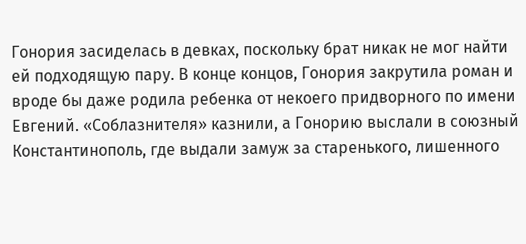Гонория засиделась в девках, поскольку брат никак не мог найти ей подходящую пару. В конце концов, Гонория закрутила роман и вроде бы даже родила ребенка от некоего придворного по имени Евгений. «Соблазнителя» казнили, а Гонорию выслали в союзный Константинополь, где выдали замуж за старенького, лишенного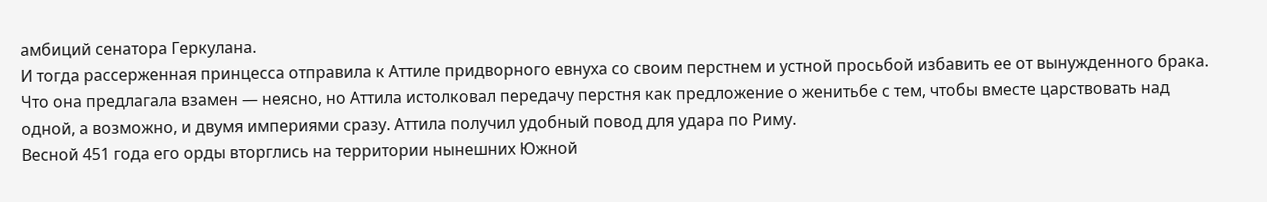амбиций сенатора Геркулана.
И тогда рассерженная принцесса отправила к Аттиле придворного евнуха со своим перстнем и устной просьбой избавить ее от вынужденного брака. Что она предлагала взамен — неясно, но Аттила истолковал передачу перстня как предложение о женитьбе с тем, чтобы вместе царствовать над одной, а возможно, и двумя империями сразу. Аттила получил удобный повод для удара по Риму.
Весной 451 года его орды вторглись на территории нынешних Южной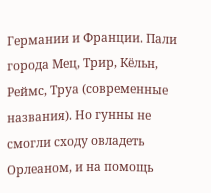Германии и Франции. Пали города Мец, Трир, Кёльн, Реймс, Труа (современные названия). Но гунны не смогли сходу овладеть Орлеаном, и на помощь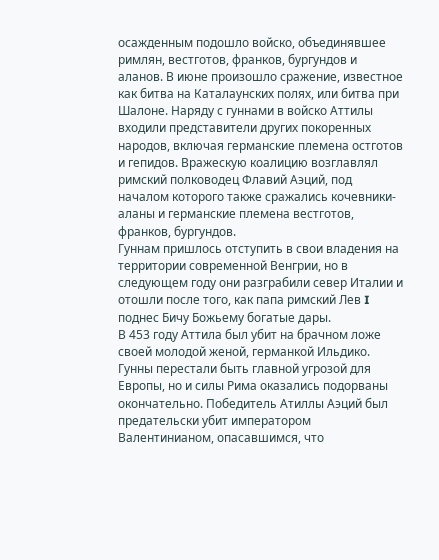осажденным подошло войско, объединявшее римлян, вестготов, франков, бургундов и аланов. В июне произошло сражение, известное как битва на Каталаунских полях, или битва при Шалоне. Наряду с гуннами в войско Аттилы входили представители других покоренных народов, включая германские племена остготов и гепидов. Вражескую коалицию возглавлял римский полководец Флавий Аэций, под началом которого также сражались кочевники-аланы и германские племена вестготов, франков, бургундов.
Гуннам пришлось отступить в свои владения на территории современной Венгрии, но в следующем году они разграбили север Италии и отошли после того, как папа римский Лев I поднес Бичу Божьему богатые дары.
В 453 году Аттила был убит на брачном ложе своей молодой женой, германкой Ильдико. Гунны перестали быть главной угрозой для Европы, но и силы Рима оказались подорваны окончательно. Победитель Атиллы Аэций был предательски убит императором Валентинианом, опасавшимся, что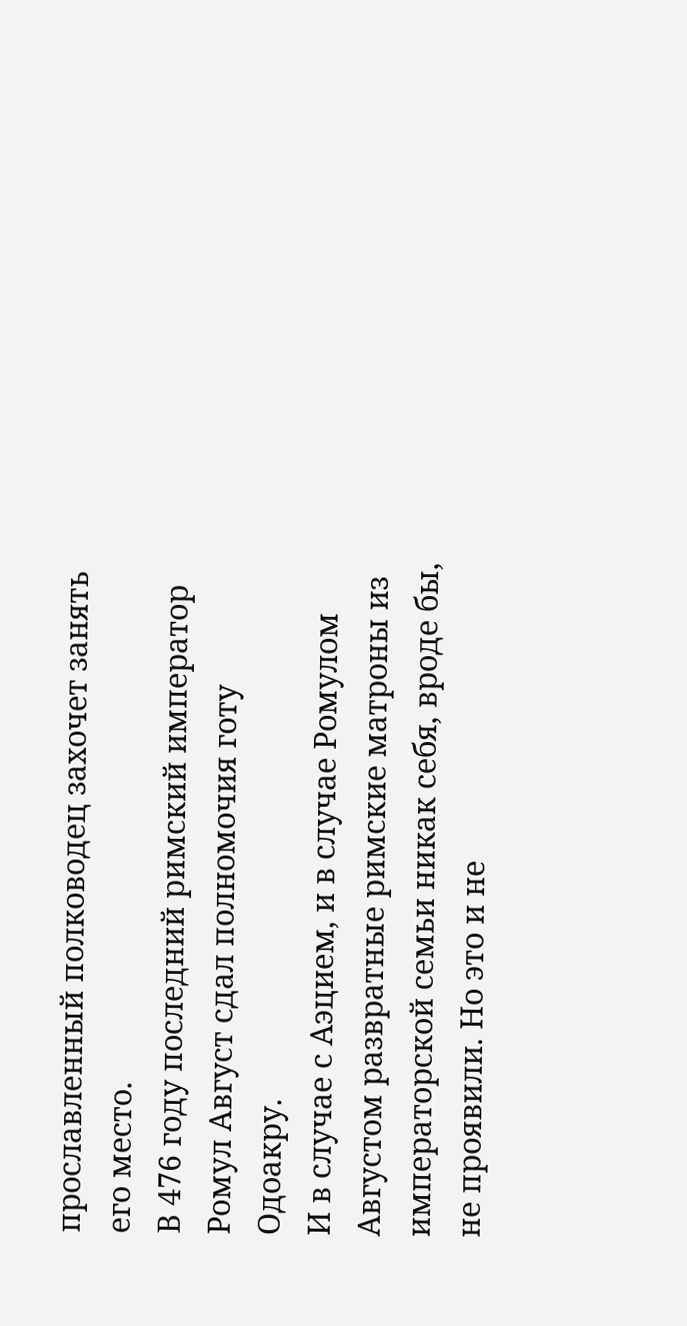прославленный полководец захочет занять его место.
В 476 году последний римский император Ромул Август сдал полномочия готу Одоакру.
И в случае с Аэцием, и в случае Ромулом Августом развратные римские матроны из императорской семьи никак себя, вроде бы, не проявили. Но это и не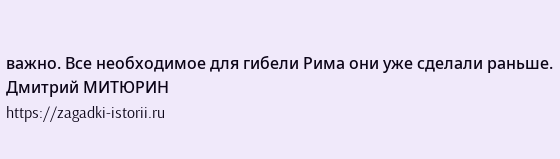важно. Все необходимое для гибели Рима они уже сделали раньше.
Дмитрий МИТЮРИН
https://zagadki-istorii.ru